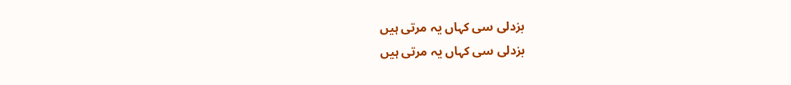بزدلی سی کہاں یہ مرتی ہیں
بزدلی سی کہاں یہ مرتی ہیں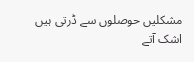مشکلیں حوصلوں سے ڈرتی ہیں اشک آتے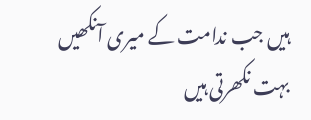ہیں جب ندامت کے میری آنکھیں بہت نکھرتی ہیں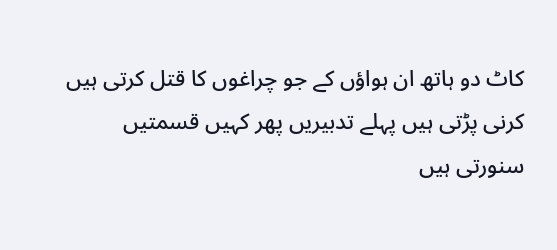کاٹ دو ہاتھ ان ہواؤں کے جو چراغوں کا قتل کرتی ہیں کرنی پڑتی ہیں پہلے تدبیریں پھر کہیں قسمتیں سنورتی ہیں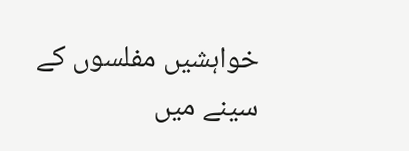خواہشیں مفلسوں کے سینے میں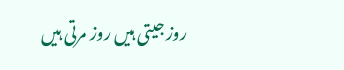روز جیتی ہیں روز مرتی ہیں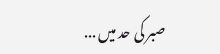صبر کی حد میں ...